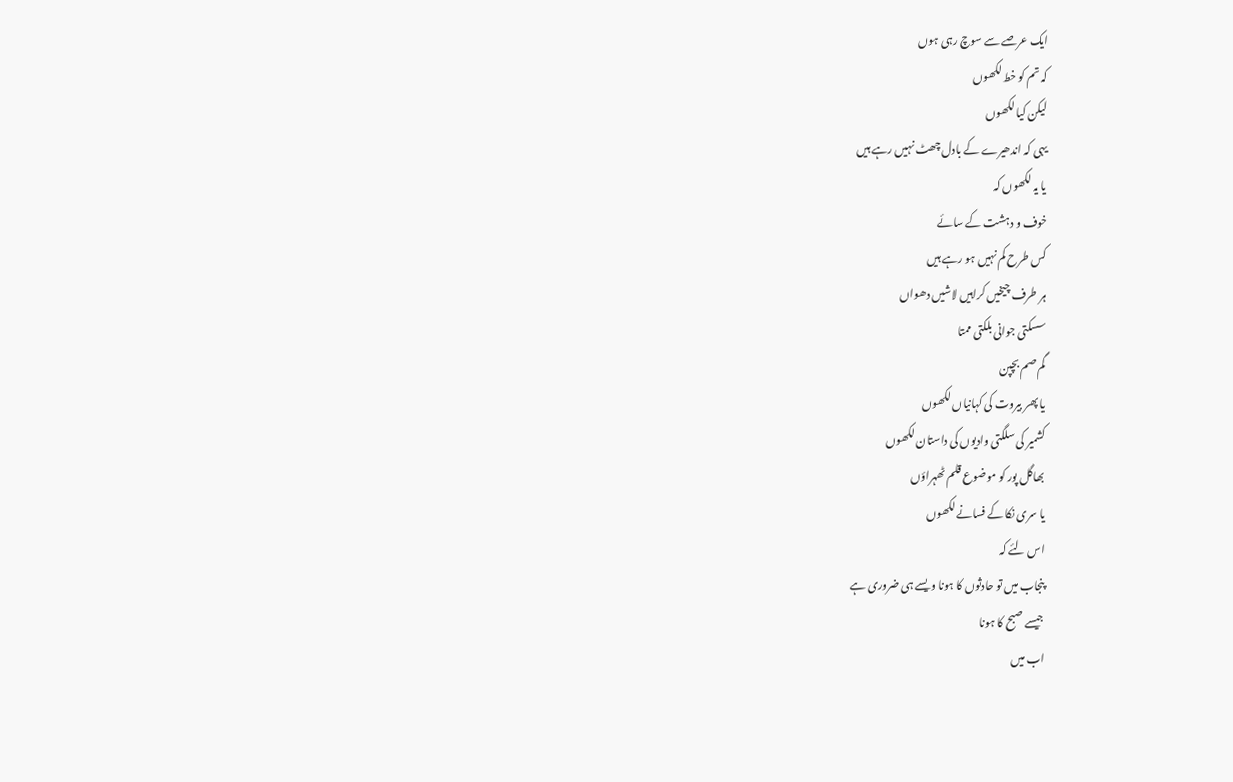ایک عرصے سے سوچ رہی ہوں
کہ تم کو خط لکھوں
لیکن کیا لکھوں
یہی کہ اندھیرے کے بادل چھٹ نہیں رہے ہیں
یا یہ لکھوں کہ
خوف و دہشت کے سائے
کس طرح کم نہیں ہو رہے ہیں
ہر طرف چیخیں کراہیں لاشیں دھواں
سسکتی جوانی بلکتی ممتا
گم صم بچپن
یا پھر بیروت کی کہانیاں لکھوں
کشمیر کی سلگتی وادیوں کی داستان لکھوں
بھاگل پور کو موضوع قلم ٹھہراؤں
یا سری نکا کے فسانے لکھوں
اس لئے کہ
پنجاب میں تو حادثوں کا ہونا ویسے ہی ضروری ہے
جیسے صبح کا ہونا
اب میں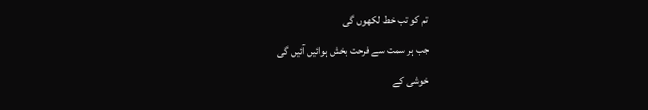تم کو تب خط لکھوں گی
جب ہر سمت سے فرحت بخش ہوائیں آئیں گی
خوشی کے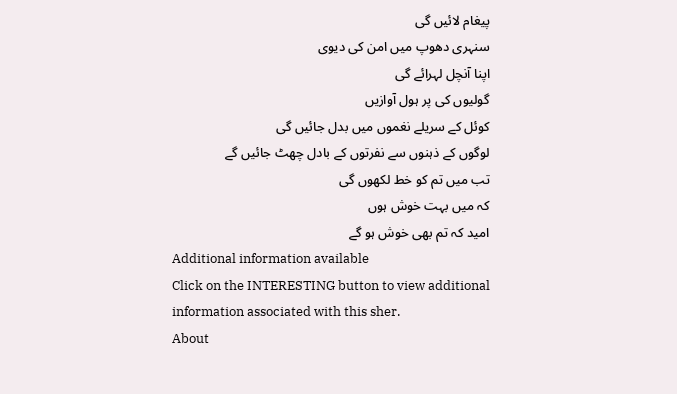پیغام لائیں گی
سنہری دھوپ میں امن کی دیوی
اپنا آنچل لہرائے گی
گولیوں کی پر ہول آوازیں
کوئل کے سریلے نغموں میں بدل جائیں گی
لوگوں کے ذہنوں سے نفرتوں کے بادل چھٹ جائیں گے
تب میں تم کو خط لکھوں گی
کہ میں بہت خوش ہوں
امید کہ تم بھی خوش ہو گے
Additional information available
Click on the INTERESTING button to view additional information associated with this sher.
About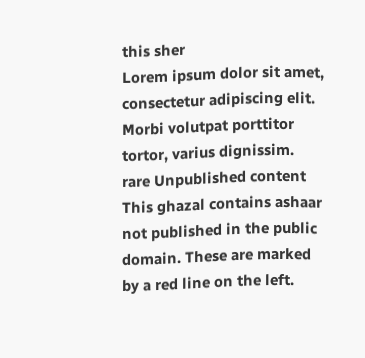this sher
Lorem ipsum dolor sit amet, consectetur adipiscing elit. Morbi volutpat porttitor tortor, varius dignissim.
rare Unpublished content
This ghazal contains ashaar not published in the public domain. These are marked by a red line on the left.